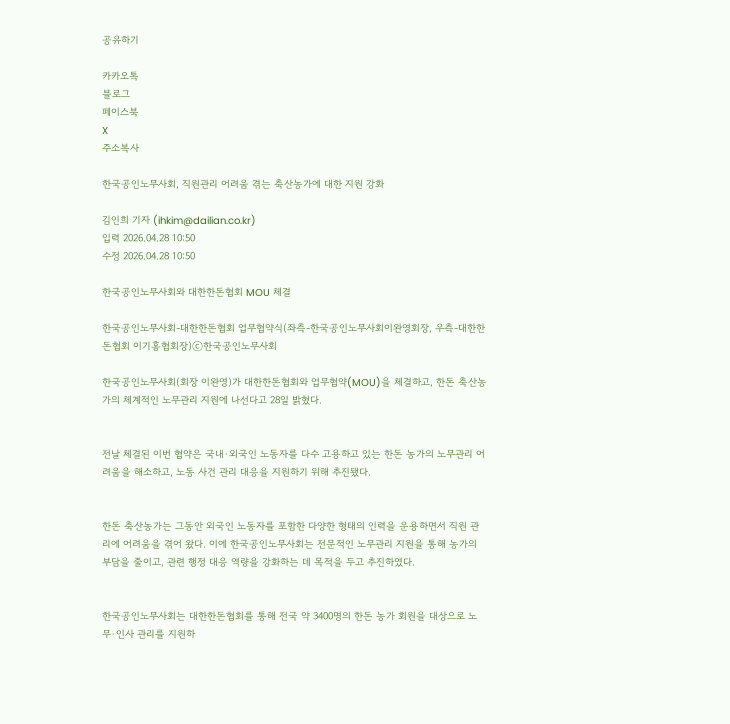공유하기

카카오톡
블로그
페이스북
X
주소복사

한국공인노무사회, 직원관리 어려움 겪는 축산농가에 대한 지원 강화

김인희 기자 (ihkim@dailian.co.kr)
입력 2026.04.28 10:50
수정 2026.04.28 10:50

한국공인노무사회와 대한한돈협회 MOU 체결

한국공인노무사회-대한한돈협회 업무협약식(좌측-한국공인노무사회이완영회장, 우측-대한한돈협회 이기홍협회장)ⓒ한국공인노무사회

한국공인노무사회(회장 이완영)가 대한한돈협회와 업무협약(MOU)을 체결하고, 한돈 축산농가의 체계적인 노무관리 지원에 나선다고 28일 밝혔다.


전날 체결된 이번 협약은 국내·외국인 노동자를 다수 고용하고 있는 한돈 농가의 노무관리 어려움을 해소하고, 노동 사건 관리 대응을 지원하기 위해 추진됐다.


한돈 축산농가는 그동안 외국인 노동자를 포함한 다양한 형태의 인력을 운용하면서 직원 관리에 어려움을 겪어 왔다. 이에 한국공인노무사회는 전문적인 노무관리 지원을 통해 농가의 부담을 줄이고, 관련 행정 대응 역량을 강화하는 데 목적을 두고 추진하였다.


한국공인노무사회는 대한한돈협회를 통해 전국 약 3400명의 한돈 농가 회원을 대상으로 노무·인사 관리를 지원하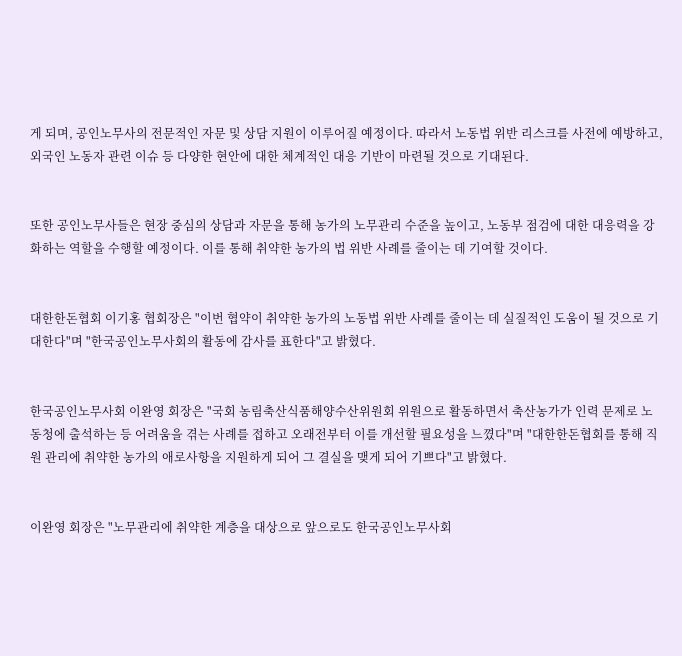게 되며, 공인노무사의 전문적인 자문 및 상담 지원이 이루어질 예정이다. 따라서 노동법 위반 리스크를 사전에 예방하고, 외국인 노동자 관련 이슈 등 다양한 현안에 대한 체계적인 대응 기반이 마련될 것으로 기대된다.


또한 공인노무사들은 현장 중심의 상담과 자문을 통해 농가의 노무관리 수준을 높이고, 노동부 점검에 대한 대응력을 강화하는 역할을 수행할 예정이다. 이를 통해 취약한 농가의 법 위반 사례를 줄이는 데 기여할 것이다.


대한한돈협회 이기홍 협회장은 "이번 협약이 취약한 농가의 노동법 위반 사례를 줄이는 데 실질적인 도움이 될 것으로 기대한다"며 "한국공인노무사회의 활동에 감사를 표한다"고 밝혔다.


한국공인노무사회 이완영 회장은 "국회 농림축산식품해양수산위원회 위원으로 활동하면서 축산농가가 인력 문제로 노동청에 출석하는 등 어려움을 겪는 사례를 접하고 오래전부터 이를 개선할 필요성을 느꼈다"며 "대한한돈협회를 통해 직원 관리에 취약한 농가의 애로사항을 지원하게 되어 그 결실을 맺게 되어 기쁘다"고 밝혔다.


이완영 회장은 "노무관리에 취약한 계층을 대상으로 앞으로도 한국공인노무사회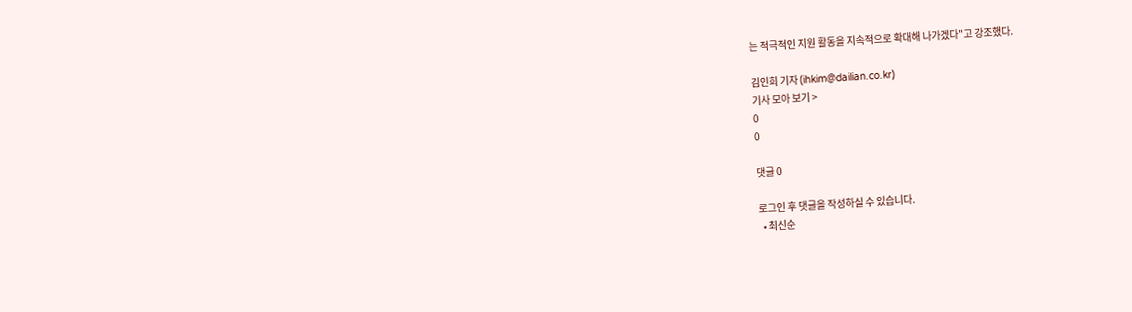는 적극적인 지원 활동을 지속적으로 확대해 나가겠다"고 강조했다.

김인희 기자 (ihkim@dailian.co.kr)
기사 모아 보기 >
0
0

댓글 0

로그인 후 댓글을 작성하실 수 있습니다.
  • 최신순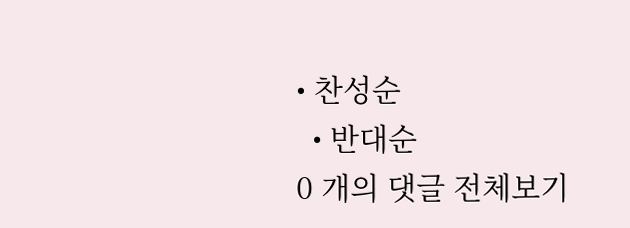• 찬성순
  • 반대순
0 개의 댓글 전체보기